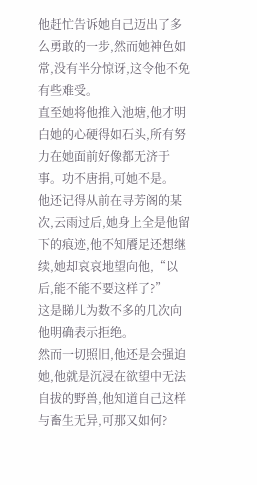他赶忙告诉她自己迈出了多么勇敢的一步,然而她神色如常,没有半分惊讶,这令他不免有些难受。
直至她将他推入池塘,他才明白她的心硬得如石头,所有努力在她面前好像都无济于事。功不唐捐,可她不是。
他还记得从前在寻芳阁的某次,云雨过后,她身上全是他留下的痕迹,他不知餍足还想继续,她却哀哀地望向他,“以后,能不能不要这样了?”
这是睇儿为数不多的几次向他明确表示拒绝。
然而一切照旧,他还是会强迫她,他就是沉浸在欲望中无法自拔的野兽,他知道自己这样与畜生无异,可那又如何?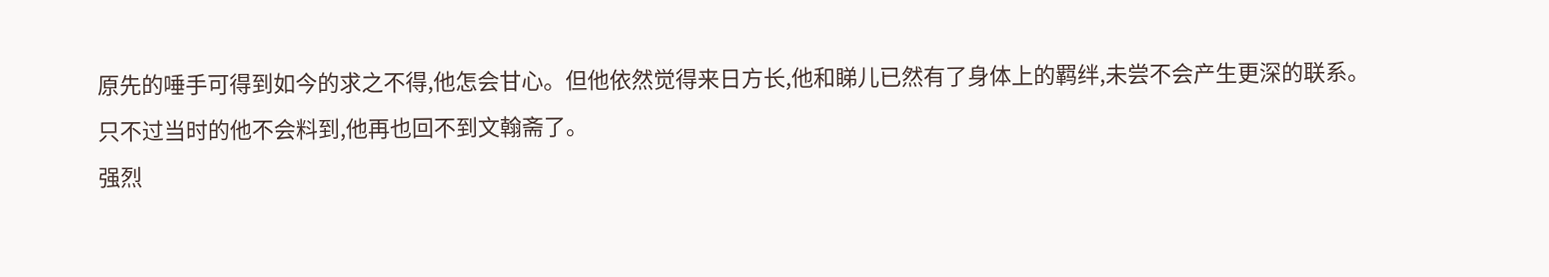原先的唾手可得到如今的求之不得,他怎会甘心。但他依然觉得来日方长,他和睇儿已然有了身体上的羁绊,未尝不会产生更深的联系。
只不过当时的他不会料到,他再也回不到文翰斋了。
强烈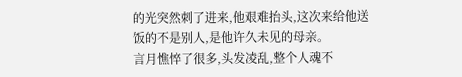的光突然刺了进来,他艰难抬头,这次来给他送饭的不是别人,是他许久未见的母亲。
言月憔悴了很多,头发凌乱,整个人魂不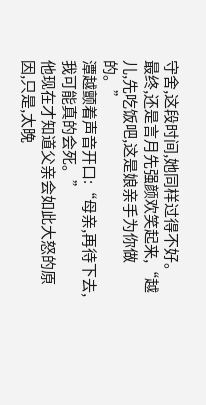守舍,这段时间,她同样过得不好。
最终,还是言月先强颜欢笑起来,“越儿,先吃饭吧,这是娘亲手为你做的。”
潭越颤着声音开口:“母亲,再待下去,我可能真的会死。”
他现在才知道父亲会如此大怒的原因,只是,太晚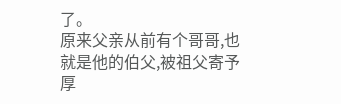了。
原来父亲从前有个哥哥,也就是他的伯父,被祖父寄予厚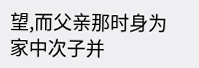望,而父亲那时身为家中次子并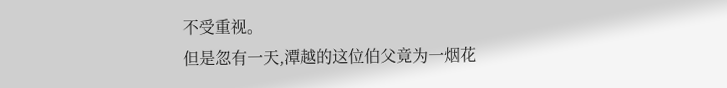不受重视。
但是忽有一天,潭越的这位伯父竟为一烟花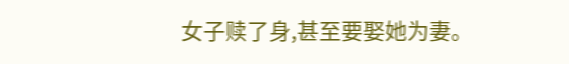女子赎了身,甚至要娶她为妻。